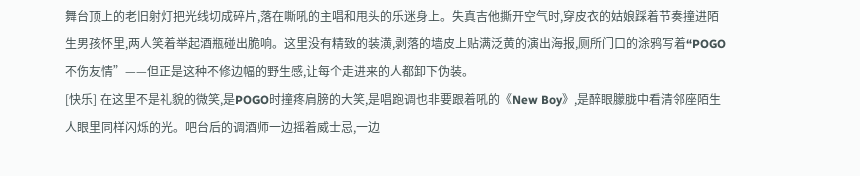舞台顶上的老旧射灯把光线切成碎片,落在嘶吼的主唱和甩头的乐迷身上。失真吉他撕开空气时,穿皮衣的姑娘踩着节奏撞进陌生男孩怀里,两人笑着举起酒瓶碰出脆响。这里没有精致的装潢,剥落的墙皮上贴满泛黄的演出海报,厕所门口的涂鸦写着“POGO不伤友情”——但正是这种不修边幅的野生感,让每个走进来的人都卸下伪装。
[快乐] 在这里不是礼貌的微笑,是POGO时撞疼肩膀的大笑,是唱跑调也非要跟着吼的《New Boy》,是醉眼朦胧中看清邻座陌生人眼里同样闪烁的光。吧台后的调酒师一边摇着威士忌,一边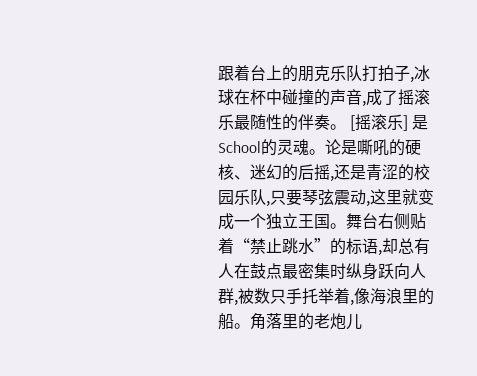跟着台上的朋克乐队打拍子,冰球在杯中碰撞的声音,成了摇滚乐最随性的伴奏。 [摇滚乐] 是School的灵魂。论是嘶吼的硬核、迷幻的后摇,还是青涩的校园乐队,只要琴弦震动,这里就变成一个独立王国。舞台右侧贴着“禁止跳水”的标语,却总有人在鼓点最密集时纵身跃向人群,被数只手托举着,像海浪里的船。角落里的老炮儿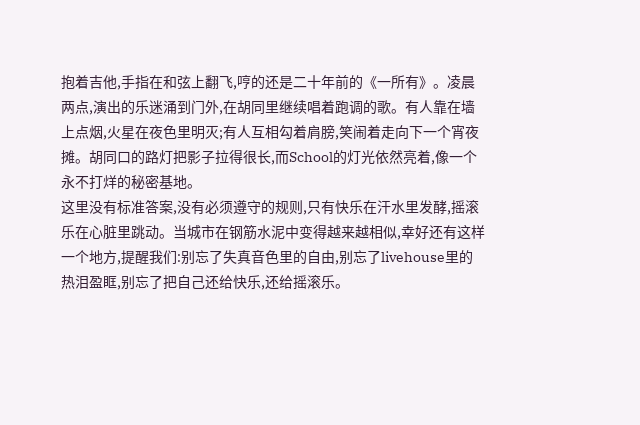抱着吉他,手指在和弦上翻飞,哼的还是二十年前的《一所有》。凌晨两点,演出的乐迷涌到门外,在胡同里继续唱着跑调的歌。有人靠在墙上点烟,火星在夜色里明灭;有人互相勾着肩膀,笑闹着走向下一个宵夜摊。胡同口的路灯把影子拉得很长,而School的灯光依然亮着,像一个永不打烊的秘密基地。
这里没有标准答案,没有必须遵守的规则,只有快乐在汗水里发酵,摇滚乐在心脏里跳动。当城市在钢筋水泥中变得越来越相似,幸好还有这样一个地方,提醒我们:别忘了失真音色里的自由,别忘了livehouse里的热泪盈眶,别忘了把自己还给快乐,还给摇滚乐。